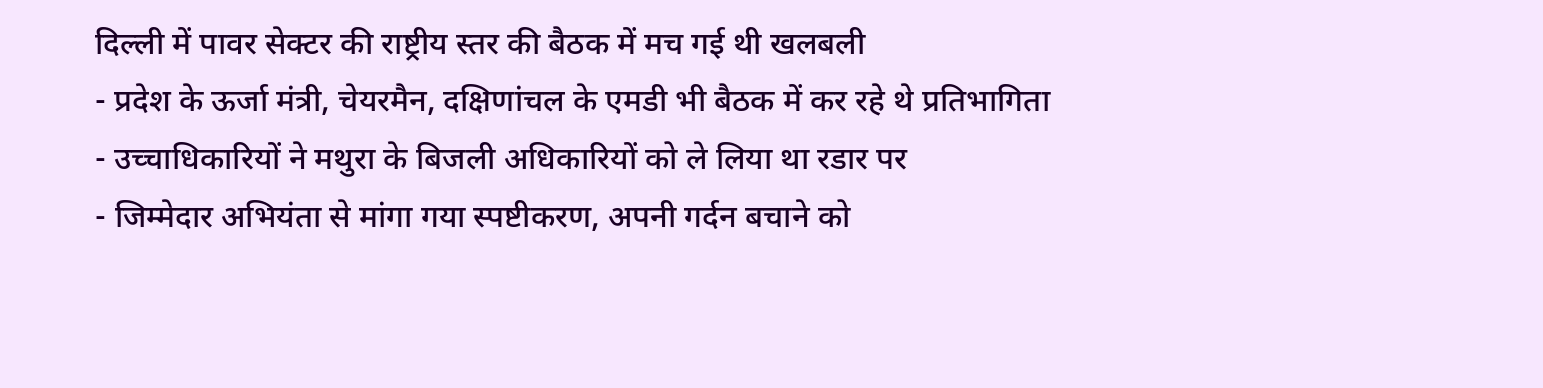दिल्ली में पावर सेक्टर की राष्ट्रीय स्तर की बैठक में मच गई थी खलबली
- प्रदेश के ऊर्जा मंत्री, चेयरमैन, दक्षिणांचल के एमडी भी बैठक में कर रहे थे प्रतिभागिता
- उच्चाधिकारियों ने मथुरा के बिजली अधिकारियों को ले लिया था रडार पर
- जिम्मेदार अभियंता से मांगा गया स्पष्टीकरण, अपनी गर्दन बचाने को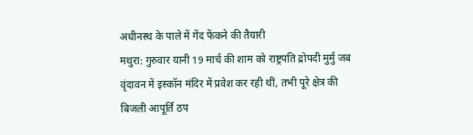अधीनस्थ के पाले में गेंद फेंकने की तैयारी
मथुरा: गुरुवार यानी 19 मार्च की शाम को राष्ट्रपति द्रोपदी मुर्मु जब वृंदावन में इस्कॉन मंदिर में प्रवेश कर रही थीं, तभी पूरे क्षेत्र की बिजली आपूर्ति ठप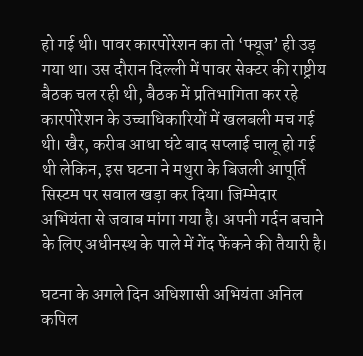हो गई थी। पावर कारपोरेशन का तो ‘फ्यूज’ ही उड़ गया था। उस दौरान दिल्ली में पावर सेक्टर की राष्ट्रीय बैठक चल रही थी, बैठक में प्रतिभागिता कर रहे कारपोरेशन के उच्चाधिकारियों में खलबली मच गई थी। खैर, करीब आधा घंटे बाद सप्लाई चालू हो गई थी लेकिन, इस घटना ने मथुरा के बिजली आपूर्ति सिस्टम पर सवाल खड़ा कर दिया। जिम्मेदार अभियंता से जवाब मांगा गया है। अपनी गर्दन बचाने के लिए अधीनस्थ के पाले में गेंद फेंकने की तैयारी है।

घटना के अगले दिन अधिशासी अभियंता अनिल कपिल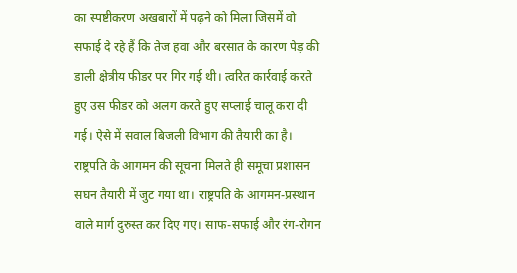का स्पष्टीकरण अखबारों में पढ़ने को मिला जिसमें वो सफाई दे रहे हैं कि तेज हवा और बरसात के कारण पेड़ की डाली क्षेत्रीय फीडर पर गिर गई थी। त्वरित कार्रवाई करते हुए उस फीडर को अलग करते हुए सप्लाई चालू करा दी गई। ऐसे में सवाल बिजली विभाग की तैयारी का है। राष्ट्रपति के आगमन की सूचना मिलते ही समूचा प्रशासन सघन तैयारी में जुट गया था। राष्ट्रपति के आगमन-प्रस्थान वाले मार्ग दुरुस्त कर दिए गए। साफ-सफाई और रंग-रोगन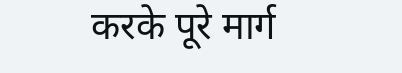करके पूरे मार्ग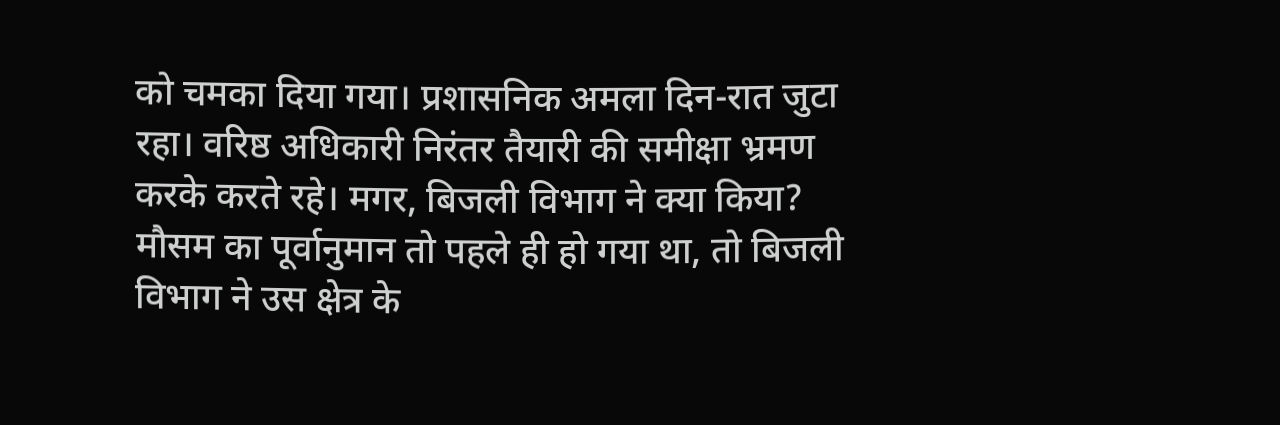को चमका दिया गया। प्रशासनिक अमला दिन-रात जुटा रहा। वरिष्ठ अधिकारी निरंतर तैयारी की समीक्षा भ्रमण करके करते रहे। मगर, बिजली विभाग ने क्या किया? मौसम का पूर्वानुमान तो पहले ही हो गया था, तो बिजली विभाग ने उस क्षेत्र के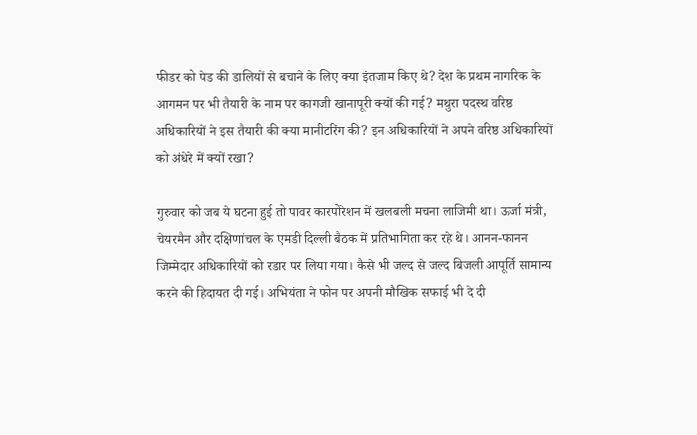फीडर को पेड की डालियों से बचाने के लिए क्या इंतजाम किए थे? देश के प्रथम नागरिक के आगमन पर भी तैयारी के नाम पर कागजी खानापूरी क्यों की गई? मथुरा पदस्थ वरिष्ठ अधिकारियों ने इस तैयारी की क्या मानीटरिंग की? इन अधिकारियों ने अपने वरिष्ठ अधिकारियों को अंधेरे में क्यों रखा?

गुरुवार को जब ये घटना हुई तो पावर कारपोरेशन में खलबली मचना लाजिमी था। ऊर्जा मंत्री, चेयरमैन और दक्षिणांचल के एमडी दिल्ली बैठक में प्रतिभागिता कर रहे थे। आनन-फानन जिम्मेदार अधिकारियों को रडार पर लिया गया। कैसे भी जल्द से जल्द बिजली आपूर्ति सामान्य करने की हिदायत दी गई। अभियंता ने फोन पर अपनी मौखिक सफाई भी दे दी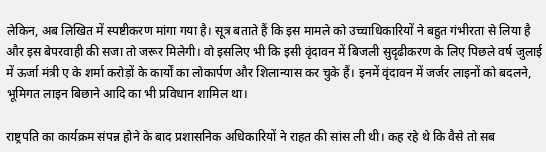लेकिन, अब लिखित में स्पष्टीकरण मांगा गया है। सूत्र बताते हैं कि इस मामले को उच्चाधिकारियों ने बहुत गंभीरता से लिया है और इस बेपरवाही की सजा तो जरूर मिलेगी। वो इसलिए भी कि इसी वृंदावन में बिजली सुदृढीकरण के लिए पिछले वर्ष जुलाई में ऊर्जा मंत्री ए के शर्मा करोड़ों के कार्यों का लोकार्पण और शिलान्यास कर चुके हैं। इनमें वृंदावन में जर्जर लाइनों को बदलने, भूमिगत लाइन बिछाने आदि का भी प्रविधान शामिल था।

राष्ट्रपति का कार्यक्रम संपन्न होने के बाद प्रशासनिक अधिकारियों ने राहत की सांस ली थी। कह रहे थे कि वैसे तो सब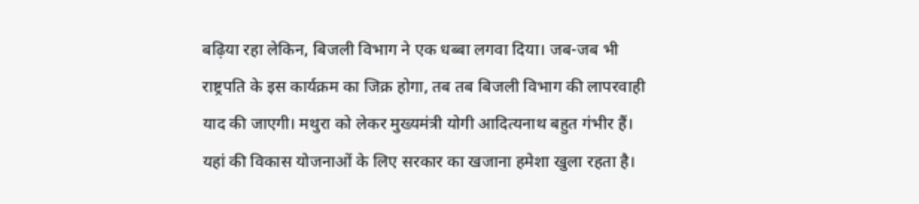बढ़िया रहा लेकिन, बिजली विभाग ने एक धब्बा लगवा दिया। जब-जब भी राष्ट्रपति के इस कार्यक्रम का जिक्र होगा, तब तब बिजली विभाग की लापरवाही याद की जाएगी। मथुरा को लेकर मुख्यमंत्री योगी आदित्यनाथ बहुत गंभीर हैं। यहां की विकास योजनाओं के लिए सरकार का खजाना हमेशा खुला रहता है।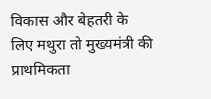विकास और बेहतरी के लिए मथुरा तो मुख्यमंत्री की प्राथमिकता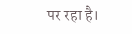पर रहा है।